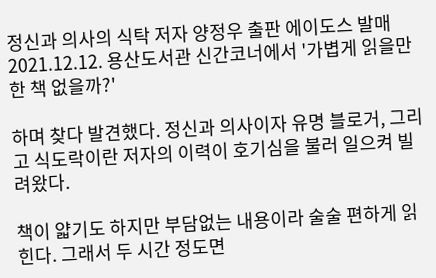정신과 의사의 식탁 저자 양정우 출판 에이도스 발매 2021.12.12. 용산도서관 신간코너에서 '가볍게 읽을만한 책 없을까?'

하며 찾다 발견했다. 정신과 의사이자 유명 블로거, 그리고 식도락이란 저자의 이력이 호기심을 불러 일으켜 빌려왔다.

책이 얇기도 하지만 부담없는 내용이라 술술 편하게 읽힌다. 그래서 두 시간 정도면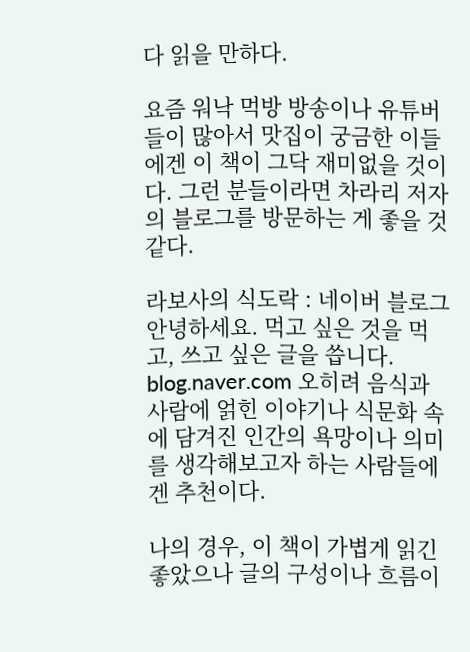다 읽을 만하다.

요즘 워낙 먹방 방송이나 유튜버들이 많아서 맛집이 궁금한 이들에겐 이 책이 그닥 재미없을 것이다. 그런 분들이라면 차라리 저자의 블로그를 방문하는 게 좋을 것 같다.

라보사의 식도락 : 네이버 블로그 안녕하세요. 먹고 싶은 것을 먹고, 쓰고 싶은 글을 씁니다. blog.naver.com 오히려 음식과 사람에 얽힌 이야기나 식문화 속에 담겨진 인간의 욕망이나 의미를 생각해보고자 하는 사람들에겐 추천이다.

나의 경우, 이 책이 가볍게 읽긴 좋았으나 글의 구성이나 흐름이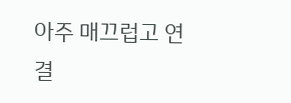아주 매끄럽고 연결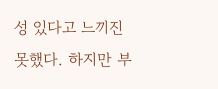성 있다고 느끼진 못했다. 하지만 부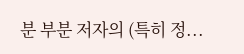분 부분 저자의 (특히 정...